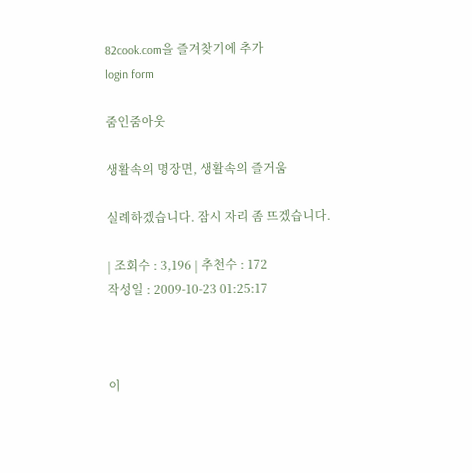82cook.com을 즐겨찾기에 추가
login form

줌인줌아웃

생활속의 명장면, 생활속의 즐거움

실례하겠습니다. 잠시 자리 좀 뜨겠습니다.

| 조회수 : 3,196 | 추천수 : 172
작성일 : 2009-10-23 01:25:17



이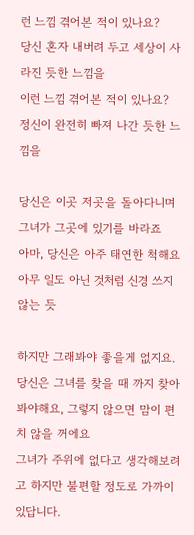런 느낌 겪어본 적이 있나요?
당신 혼자 내버려 두고 세상이 사라진 듯한 느낌을
이런 느낌 겪어본 적이 있나요?
정신이 완전히 빠져 나간 듯한 느낌을

당신은 이곳 저곳을 돌아다니며 그녀가 그곳에 있기를 바라죠
아마, 당신은 아주 태연한 척해요
아무 일도 아닌 것처럼 신경 쓰지 않는 듯

하지만 그래봐야 좋을게 없지요.
당신은 그녀를 찾을 때 까지 찾아봐야해요, 그렇지 않으면 맘이 편치 않을 꺼에요
그녀가 주위에 없다고 생각해보려고 하지만 불편할 정도로 가까이 있답니다.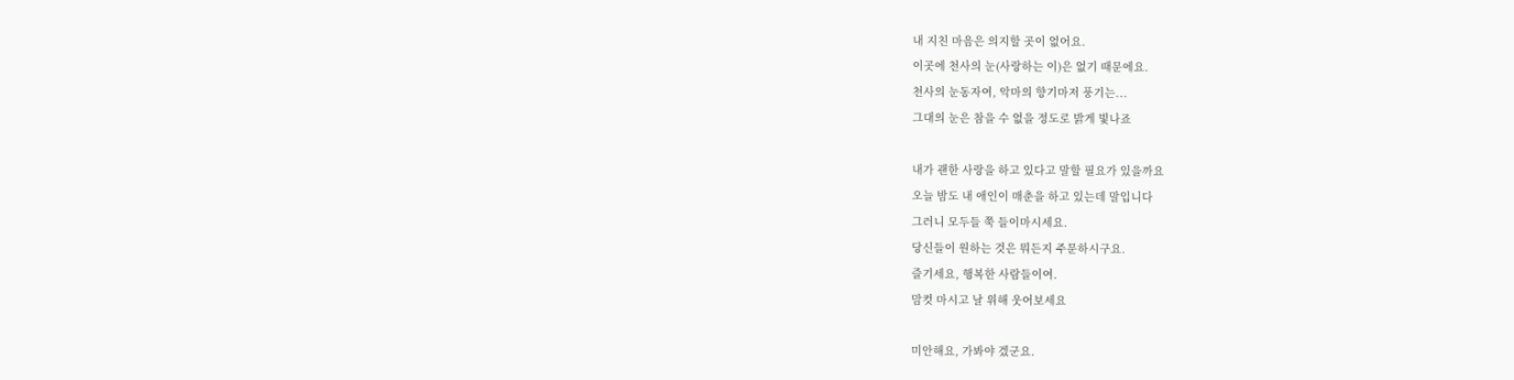내 지친 마음은 의지할 곳이 없어요.
이곳에 천사의 눈(사랑하는 이)은 없기 때문에요.
천사의 눈동자여, 악마의 향기마저 풍기는...
그대의 눈은 참을 수 없을 정도로 밝게 빛나죠

내가 괜한 사랑을 하고 있다고 말할 필요가 있을까요
오늘 밤도 내 애인이 매춘을 하고 있는데 말입니다
그러니 모두들 쭉 들이마시세요.
당신들이 원하는 것은 뭐든지 주문하시구요.
즐기세요, 행복한 사람들이여.
맘컷 마시고 날 위해 웃어보세요

미안해요, 가봐야 겠군요.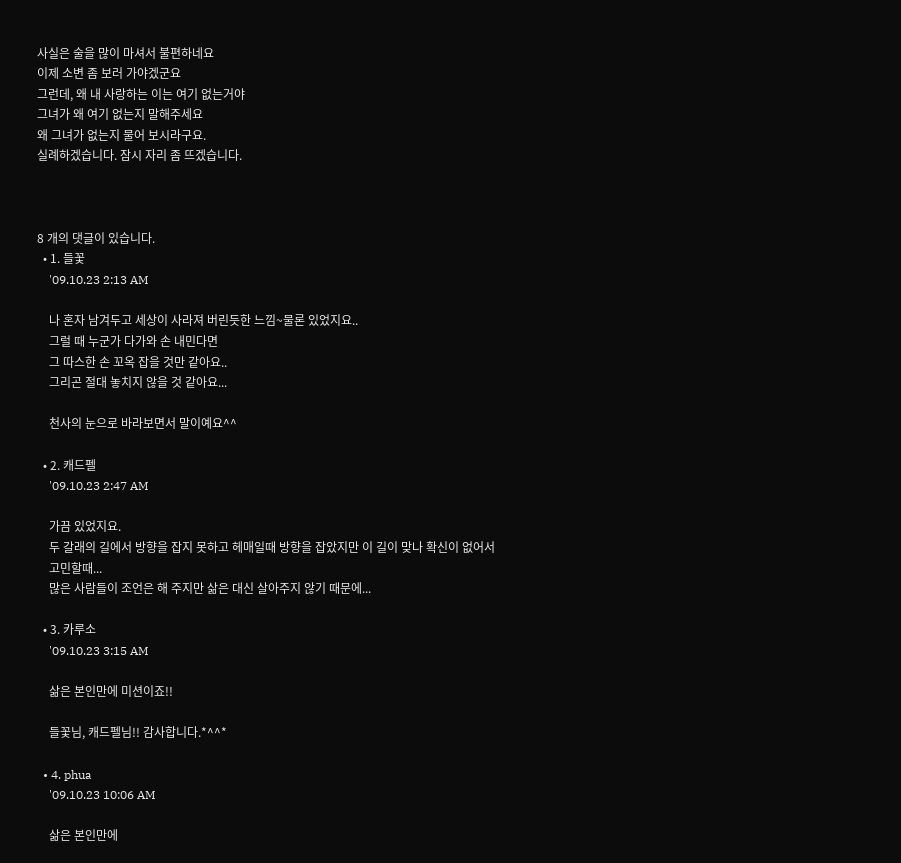사실은 술을 많이 마셔서 불편하네요
이제 소변 좀 보러 가야겠군요
그런데, 왜 내 사랑하는 이는 여기 없는거야
그녀가 왜 여기 없는지 말해주세요
왜 그녀가 없는지 물어 보시라구요.
실례하겠습니다. 잠시 자리 좀 뜨겠습니다.



8 개의 댓글이 있습니다.
  • 1. 들꽃
    '09.10.23 2:13 AM

    나 혼자 남겨두고 세상이 사라져 버린듯한 느낌~물론 있었지요..
    그럴 때 누군가 다가와 손 내민다면
    그 따스한 손 꼬옥 잡을 것만 같아요..
    그리곤 절대 놓치지 않을 것 같아요...

    천사의 눈으로 바라보면서 말이예요^^

  • 2. 캐드펠
    '09.10.23 2:47 AM

    가끔 있었지요.
    두 갈래의 길에서 방향을 잡지 못하고 헤매일때 방향을 잡았지만 이 길이 맞나 확신이 없어서
    고민할때...
    많은 사람들이 조언은 해 주지만 삶은 대신 살아주지 않기 때문에...

  • 3. 카루소
    '09.10.23 3:15 AM

    삶은 본인만에 미션이죠!!

    들꽃님, 캐드펠님!! 감사합니다.*^^*

  • 4. phua
    '09.10.23 10:06 AM

    삶은 본인만에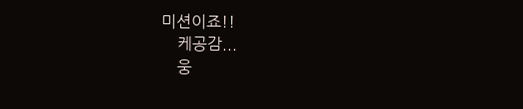미션이죠!!
    케공감...
    웅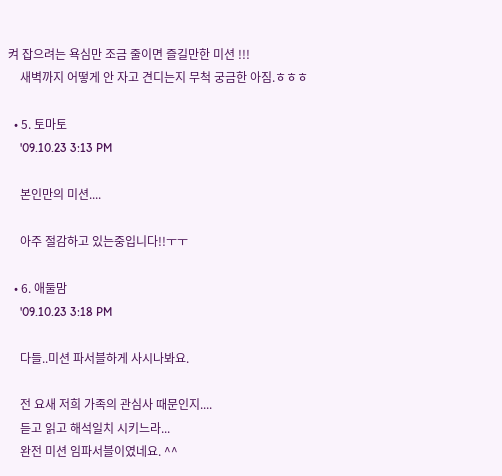켜 잡으려는 욕심만 조금 줄이면 즐길만한 미션 !!!
    새벽까지 어떻게 안 자고 견디는지 무척 궁금한 아짐.ㅎㅎㅎ

  • 5. 토마토
    '09.10.23 3:13 PM

    본인만의 미션....

    아주 절감하고 있는중입니다!!ㅜㅜ

  • 6. 애둘맘
    '09.10.23 3:18 PM

    다들..미션 파서블하게 사시나봐요.

    전 요새 저희 가족의 관심사 때문인지....
    듣고 읽고 해석일치 시키느라...
    완전 미션 임파서블이였네요. ^^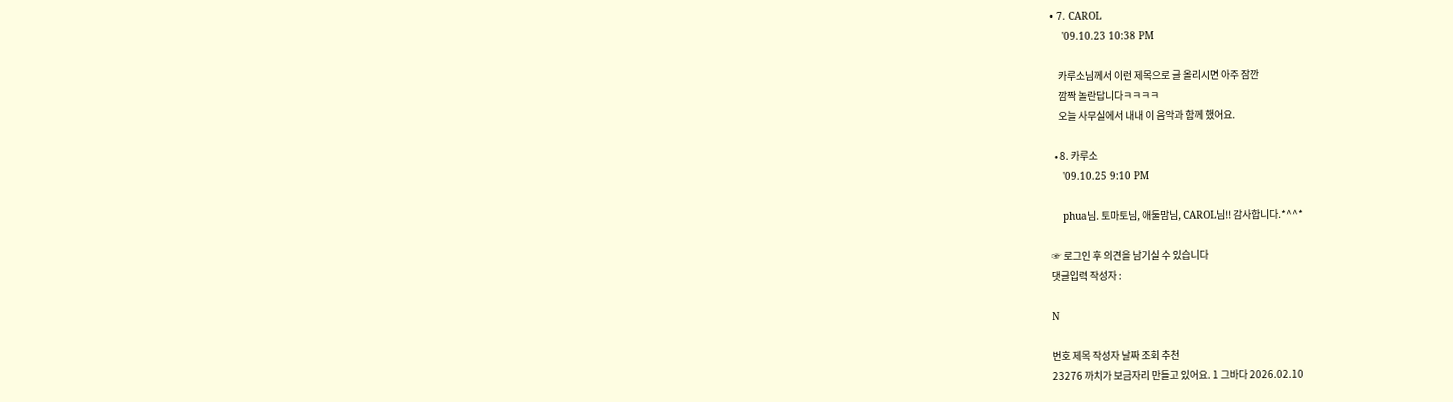• 7. CAROL
    '09.10.23 10:38 PM

    카루소님께서 이런 제목으로 글 올리시면 아주 잠깐
    깜짝 놀란답니다ㅋㅋㅋㅋ
    오늘 사무실에서 내내 이 음악과 함께 했어요.

  • 8. 카루소
    '09.10.25 9:10 PM

    phua님. 토마토님, 애둘맘님, CAROL님!! 감사합니다.*^^*

☞ 로그인 후 의견을 남기실 수 있습니다
댓글입력 작성자 :

N

번호 제목 작성자 날짜 조회 추천
23276 까치가 보금자리 만들고 있어요. 1 그바다 2026.02.10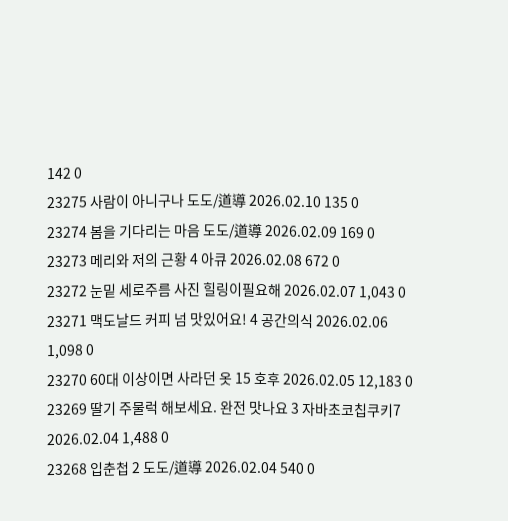142 0
23275 사람이 아니구나 도도/道導 2026.02.10 135 0
23274 봄을 기다리는 마음 도도/道導 2026.02.09 169 0
23273 메리와 저의 근황 4 아큐 2026.02.08 672 0
23272 눈밑 세로주름 사진 힐링이필요해 2026.02.07 1,043 0
23271 맥도날드 커피 넘 맛있어요! 4 공간의식 2026.02.06 1,098 0
23270 60대 이상이면 사라던 옷 15 호후 2026.02.05 12,183 0
23269 딸기 주물럭 해보세요. 완전 맛나요 3 자바초코칩쿠키7 2026.02.04 1,488 0
23268 입춘첩 2 도도/道導 2026.02.04 540 0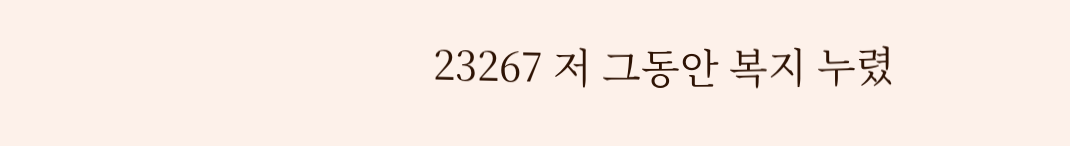23267 저 그동안 복지 누렸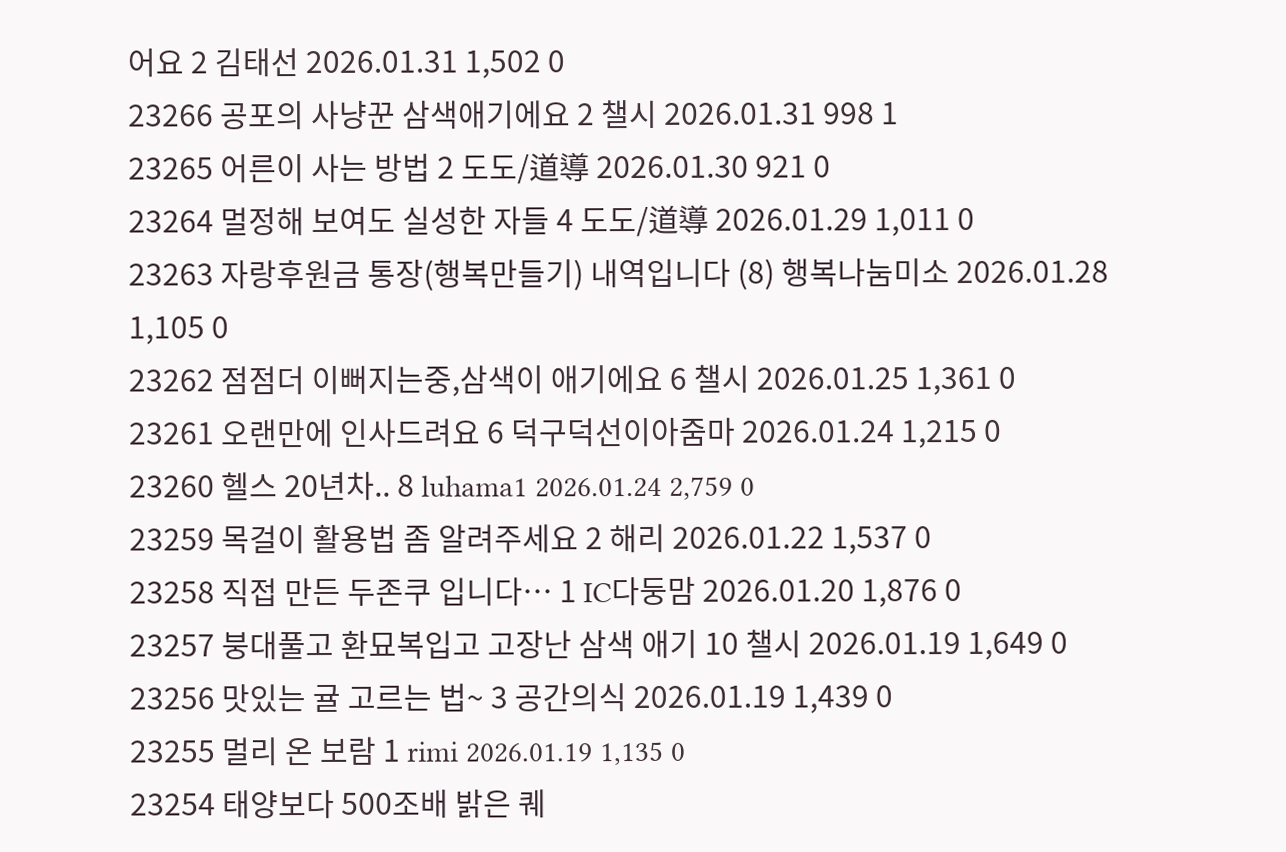어요 2 김태선 2026.01.31 1,502 0
23266 공포의 사냥꾼 삼색애기에요 2 챌시 2026.01.31 998 1
23265 어른이 사는 방법 2 도도/道導 2026.01.30 921 0
23264 멀정해 보여도 실성한 자들 4 도도/道導 2026.01.29 1,011 0
23263 자랑후원금 통장(행복만들기) 내역입니다 (8) 행복나눔미소 2026.01.28 1,105 0
23262 점점더 이뻐지는중,삼색이 애기에요 6 챌시 2026.01.25 1,361 0
23261 오랜만에 인사드려요 6 덕구덕선이아줌마 2026.01.24 1,215 0
23260 헬스 20년차.. 8 luhama1 2026.01.24 2,759 0
23259 목걸이 활용법 좀 알려주세요 2 해리 2026.01.22 1,537 0
23258 직접 만든 두존쿠 입니다… 1 IC다둥맘 2026.01.20 1,876 0
23257 붕대풀고 환묘복입고 고장난 삼색 애기 10 챌시 2026.01.19 1,649 0
23256 맛있는 귤 고르는 법~ 3 공간의식 2026.01.19 1,439 0
23255 멀리 온 보람 1 rimi 2026.01.19 1,135 0
23254 태양보다 500조배 밝은 퀘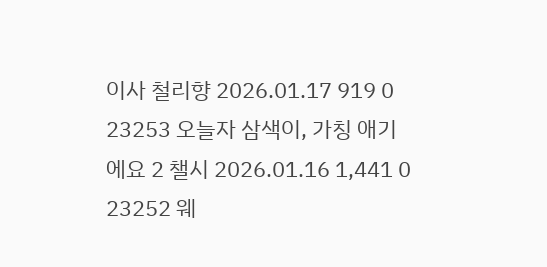이사 철리향 2026.01.17 919 0
23253 오늘자 삼색이, 가칭 애기에요 2 챌시 2026.01.16 1,441 0
23252 웨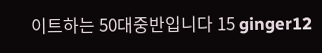이트하는 50대중반입니다 15 ginger12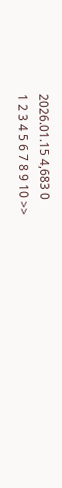2026.01.15 4,683 0
1 2 3 4 5 6 7 8 9 10 >>